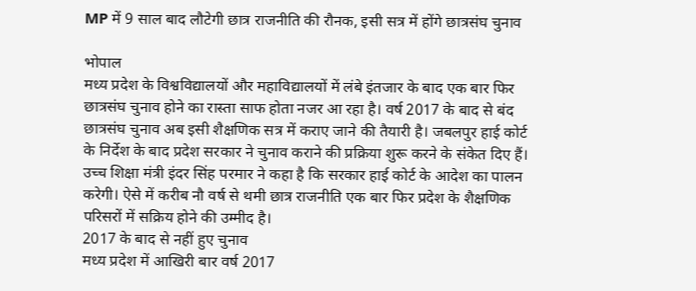MP में 9 साल बाद लौटेगी छात्र राजनीति की रौनक, इसी सत्र में होंगे छात्रसंघ चुनाव

भोपाल
मध्य प्रदेश के विश्वविद्यालयों और महाविद्यालयों में लंबे इंतजार के बाद एक बार फिर छात्रसंघ चुनाव होने का रास्ता साफ होता नजर आ रहा है। वर्ष 2017 के बाद से बंद छात्रसंघ चुनाव अब इसी शैक्षणिक सत्र में कराए जाने की तैयारी है। जबलपुर हाई कोर्ट के निर्देश के बाद प्रदेश सरकार ने चुनाव कराने की प्रक्रिया शुरू करने के संकेत दिए हैं।
उच्च शिक्षा मंत्री इंदर सिंह परमार ने कहा है कि सरकार हाई कोर्ट के आदेश का पालन करेगी। ऐसे में करीब नौ वर्ष से थमी छात्र राजनीति एक बार फिर प्रदेश के शैक्षणिक परिसरों में सक्रिय होने की उम्मीद है।
2017 के बाद से नहीं हुए चुनाव
मध्य प्रदेश में आखिरी बार वर्ष 2017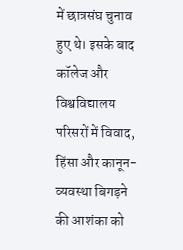में छात्रसंघ चुनाव हुए थे। इसके बाद कॉलेज और विश्वविद्यालय परिसरों में विवाद, हिंसा और कानून-व्यवस्था बिगड़ने की आशंका को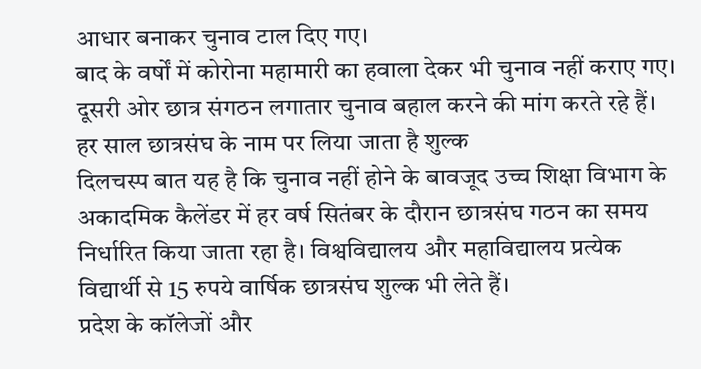आधार बनाकर चुनाव टाल दिए गए।
बाद के वर्षों में कोरोना महामारी का हवाला देकर भी चुनाव नहीं कराए गए। दूसरी ओर छात्र संगठन लगातार चुनाव बहाल करने की मांग करते रहे हैं।
हर साल छात्रसंघ के नाम पर लिया जाता है शुल्क
दिलचस्प बात यह है कि चुनाव नहीं होने के बावजूद उच्च शिक्षा विभाग के अकादमिक कैलेंडर में हर वर्ष सितंबर के दौरान छात्रसंघ गठन का समय निर्धारित किया जाता रहा है। विश्वविद्यालय और महाविद्यालय प्रत्येक विद्यार्थी से 15 रुपये वार्षिक छात्रसंघ शुल्क भी लेते हैं।
प्रदेश के कॉलेजों और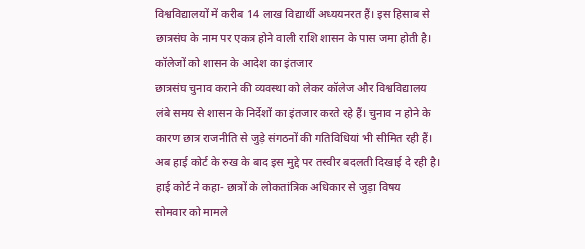विश्वविद्यालयों में करीब 14 लाख विद्यार्थी अध्ययनरत हैं। इस हिसाब से छात्रसंघ के नाम पर एकत्र होने वाली राशि शासन के पास जमा होती है।
कॉलेजों को शासन के आदेश का इंतजार
छात्रसंघ चुनाव कराने की व्यवस्था को लेकर कॉलेज और विश्वविद्यालय लंबे समय से शासन के निर्देशों का इंतजार करते रहे हैं। चुनाव न होने के कारण छात्र राजनीति से जुड़े संगठनों की गतिविधियां भी सीमित रही हैं। अब हाई कोर्ट के रुख के बाद इस मुद्दे पर तस्वीर बदलती दिखाई दे रही है।
हाई कोर्ट ने कहा- छात्रों के लोकतांत्रिक अधिकार से जुड़ा विषय
सोमवार को मामले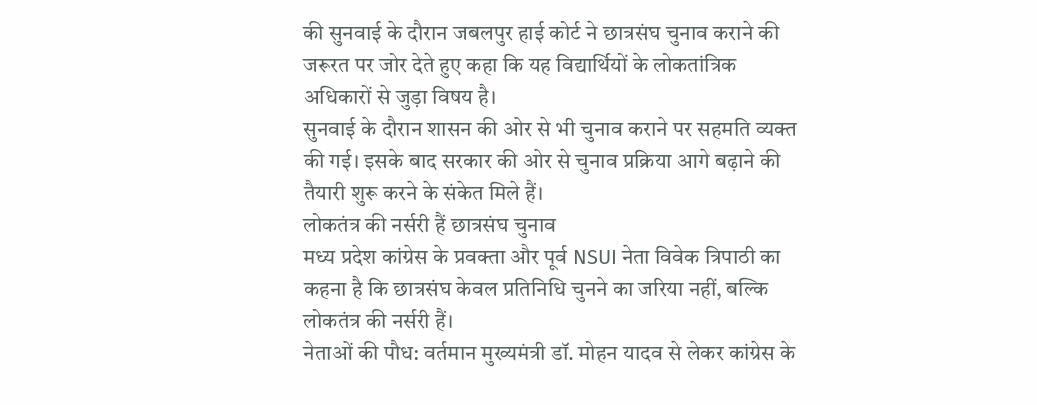की सुनवाई के दौरान जबलपुर हाई कोर्ट ने छात्रसंघ चुनाव कराने की जरूरत पर जोर देते हुए कहा कि यह विद्यार्थियों के लोकतांत्रिक अधिकारों से जुड़ा विषय है।
सुनवाई के दौरान शासन की ओर से भी चुनाव कराने पर सहमति व्यक्त की गई। इसके बाद सरकार की ओर से चुनाव प्रक्रिया आगे बढ़ाने की तैयारी शुरू करने के संकेत मिले हैं।
लोकतंत्र की नर्सरी हैं छात्रसंघ चुनाव
मध्य प्रदेश कांग्रेस के प्रवक्ता और पूर्व NSUI नेता विवेक त्रिपाठी का कहना है कि छात्रसंघ केवल प्रतिनिधि चुनने का जरिया नहीं, बल्कि लोकतंत्र की नर्सरी हैं।
नेताओं की पौध: वर्तमान मुख्यमंत्री डॉ. मोहन यादव से लेकर कांग्रेस के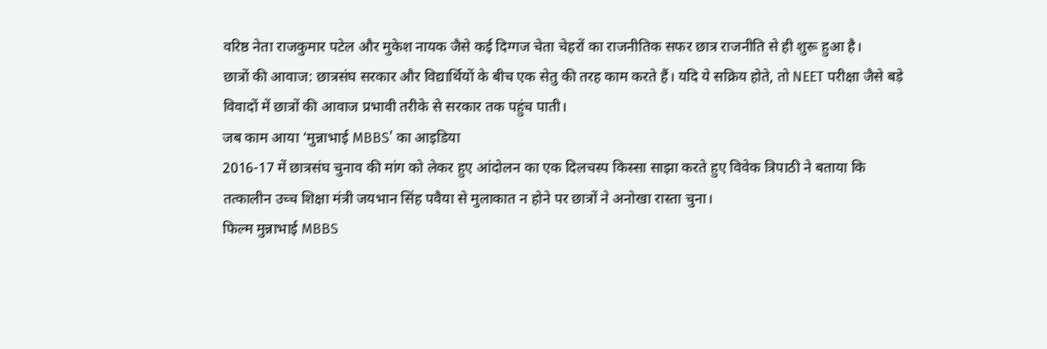वरिष्ठ नेता राजकुमार पटेल और मुकेश नायक जैसे कई दिग्गज चेता चेहरों का राजनीतिक सफर छात्र राजनीति से ही शुरू हुआ है।
छात्रों की आवाज: छात्रसंघ सरकार और विद्यार्थियों के बीच एक सेतु की तरह काम करते हैं। यदि ये सक्रिय होते, तो NEET परीक्षा जैसे बड़े विवादों में छात्रों की आवाज प्रभावी तरीके से सरकार तक पहुंच पाती।
जब काम आया ‘मुन्नाभाई MBBS’ का आइडिया
2016-17 में छात्रसंघ चुनाव की मांग को लेकर हुए आंदोलन का एक दिलचस्प किस्सा साझा करते हुए विवेक त्रिपाठी ने बताया कि तत्कालीन उच्च शिक्षा मंत्री जयभान सिंह पवैया से मुलाकात न होने पर छात्रों ने अनोखा रास्ता चुना।
फिल्म मुन्नाभाई MBBS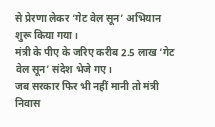से प्रेरणा लेकर ‘गेट वेल सून’ अभियान शुरू किया गया।
मंत्री के पीए के जरिए करीब 2.5 लाख ‘गेट वेल सून’ संदेश भेजे गए।
जब सरकार फिर भी नहीं मानी तो मंत्री निवास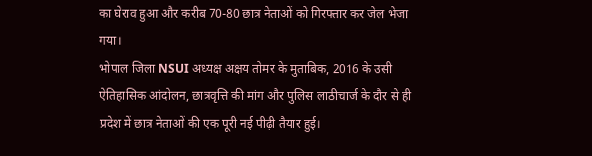का घेराव हुआ और करीब 70-80 छात्र नेताओं को गिरफ्तार कर जेल भेजा गया।
भोपाल जिला NSUI अध्यक्ष अक्षय तोमर के मुताबिक, 2016 के उसी ऐतिहासिक आंदोलन, छात्रवृत्ति की मांग और पुलिस लाठीचार्ज के दौर से ही प्रदेश में छात्र नेताओं की एक पूरी नई पीढ़ी तैयार हुई।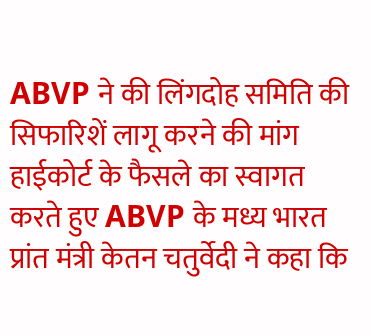ABVP ने की लिंगदोह समिति की सिफारिशें लागू करने की मांग
हाईकोर्ट के फैसले का स्वागत करते हुए ABVP के मध्य भारत प्रांत मंत्री केतन चतुर्वेदी ने कहा कि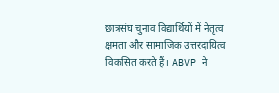छात्रसंघ चुनाव विद्यार्थियों में नेतृत्व क्षमता और सामाजिक उत्तरदायित्व विकसित करते हैं। ABVP ने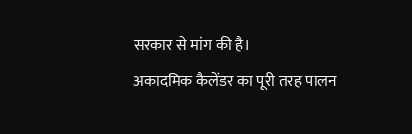सरकार से मांग की है।
अकादमिक कैलेंडर का पूरी तरह पालन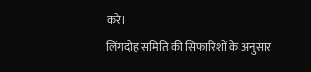करे।
लिंगदोह समिति की सिफारिशों के अनुसार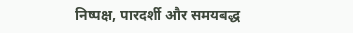निष्पक्ष, पारदर्शी और समयबद्ध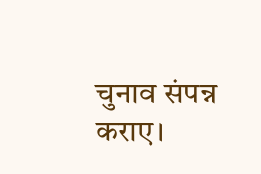चुनाव संपन्न कराए।